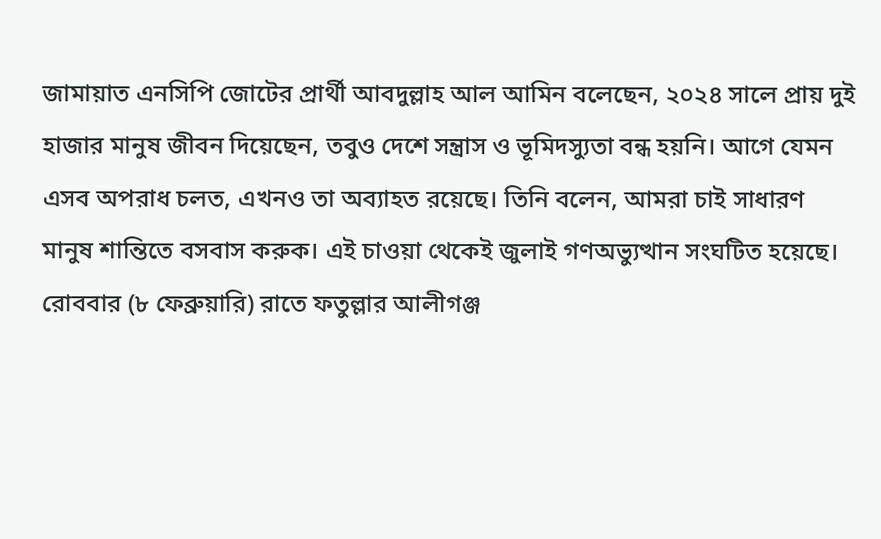জামায়াত এনসিপি জোটের প্রার্থী আবদুল্লাহ আল আমিন বলেছেন, ২০২৪ সালে প্রায় দুই হাজার মানুষ জীবন দিয়েছেন, তবুও দেশে সন্ত্রাস ও ভূমিদস্যুতা বন্ধ হয়নি। আগে যেমন এসব অপরাধ চলত, এখনও তা অব্যাহত রয়েছে। তিনি বলেন, আমরা চাই সাধারণ মানুষ শান্তিতে বসবাস করুক। এই চাওয়া থেকেই জুলাই গণঅভ্যুত্থান সংঘটিত হয়েছে।
রোববার (৮ ফেব্রুয়ারি) রাতে ফতুল্লার আলীগঞ্জ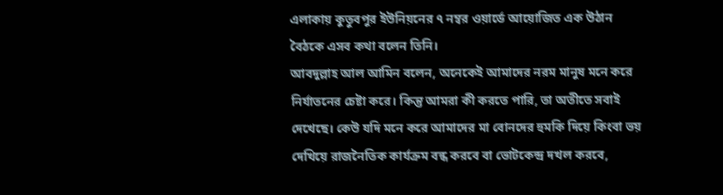এলাকায় কুতুবপুর ইউনিয়নের ৭ নম্বর ওয়ার্ডে আয়োজিত এক উঠান বৈঠকে এসব কথা বলেন তিনি।
আবদুল্লাহ আল আমিন বলেন, অনেকেই আমাদের নরম মানুষ মনে করে নির্যাতনের চেষ্টা করে। কিন্তু আমরা কী করতে পারি, তা অতীতে সবাই দেখেছে। কেউ যদি মনে করে আমাদের মা বোনদের হুমকি দিয়ে কিংবা ভয় দেখিয়ে রাজনৈতিক কার্যক্রম বন্ধ করবে বা ভোটকেন্দ্র দখল করবে,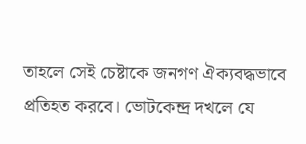তাহলে সেই চেষ্টাকে জনগণ ঐক্যবদ্ধভাবে প্রতিহত করবে। ভোটকেন্দ্র দখলে যে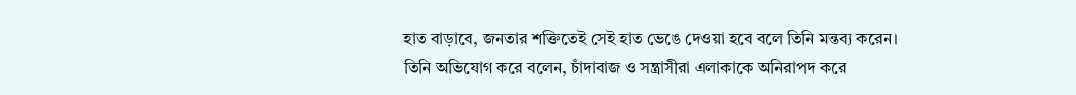হাত বাড়াবে, জনতার শক্তিতেই সেই হাত ভেঙে দেওয়া হবে বলে তিনি মন্তব্য করেন।
তিনি অভিযোগ করে বলেন, চাঁদাবাজ ও সন্ত্রাসীরা এলাকাকে অনিরাপদ করে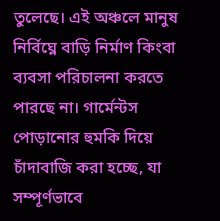তুলেছে। এই অঞ্চলে মানুষ নির্বিঘ্নে বাড়ি নির্মাণ কিংবা ব্যবসা পরিচালনা করতে পারছে না। গার্মেন্টস পোড়ানোর হুমকি দিয়ে চাঁদাবাজি করা হচ্ছে, যা সম্পূর্ণভাবে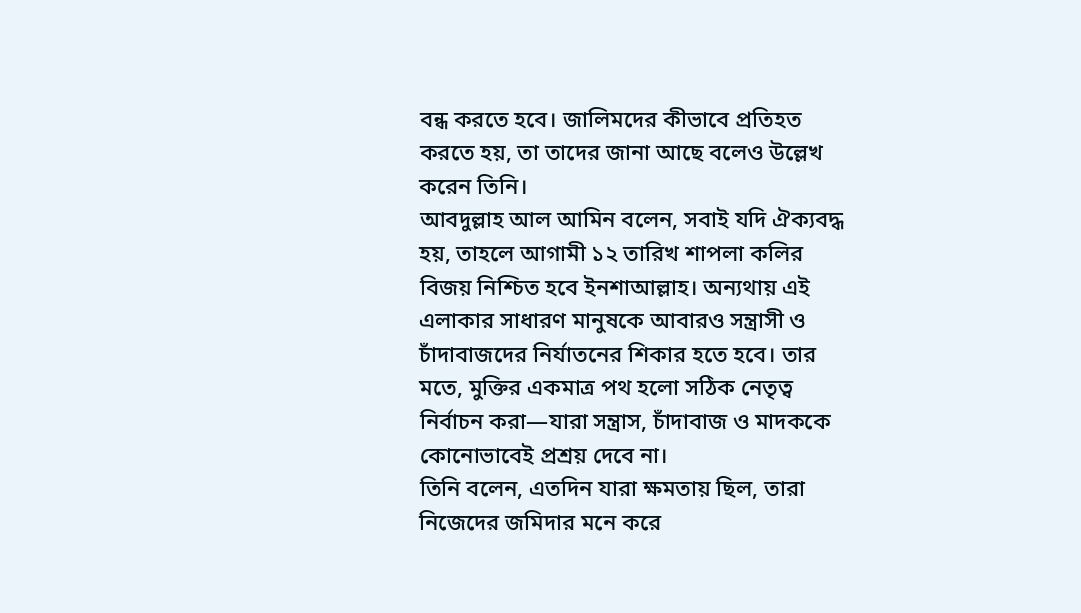বন্ধ করতে হবে। জালিমদের কীভাবে প্রতিহত করতে হয়, তা তাদের জানা আছে বলেও উল্লেখ করেন তিনি।
আবদুল্লাহ আল আমিন বলেন, সবাই যদি ঐক্যবদ্ধ হয়, তাহলে আগামী ১২ তারিখ শাপলা কলির বিজয় নিশ্চিত হবে ইনশাআল্লাহ। অন্যথায় এই এলাকার সাধারণ মানুষকে আবারও সন্ত্রাসী ও চাঁদাবাজদের নির্যাতনের শিকার হতে হবে। তার মতে, মুক্তির একমাত্র পথ হলো সঠিক নেতৃত্ব নির্বাচন করা—যারা সন্ত্রাস, চাঁদাবাজ ও মাদককে কোনোভাবেই প্রশ্রয় দেবে না।
তিনি বলেন, এতদিন যারা ক্ষমতায় ছিল, তারা নিজেদের জমিদার মনে করে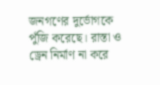জনগণের দুর্ভোগকে পুঁজি করেছে। রাস্তা ও ড্রেন নির্মাণ না করে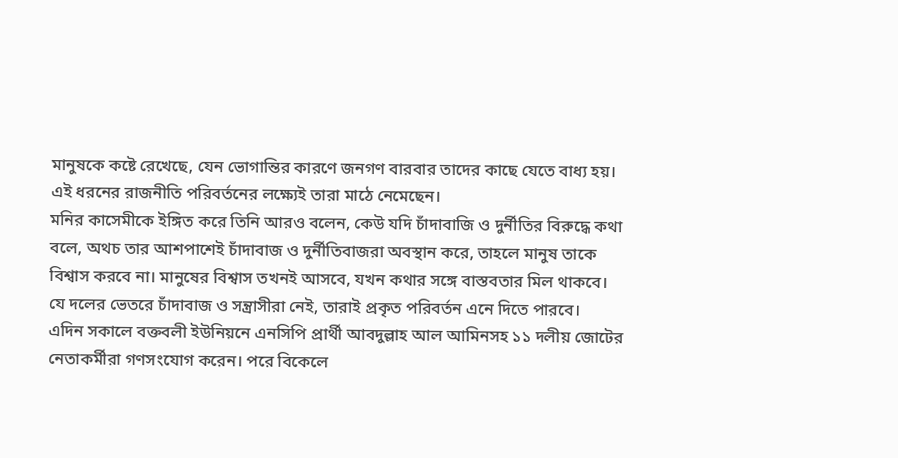মানুষকে কষ্টে রেখেছে, যেন ভোগান্তির কারণে জনগণ বারবার তাদের কাছে যেতে বাধ্য হয়। এই ধরনের রাজনীতি পরিবর্তনের লক্ষ্যেই তারা মাঠে নেমেছেন।
মনির কাসেমীকে ইঙ্গিত করে তিনি আরও বলেন, কেউ যদি চাঁদাবাজি ও দুর্নীতির বিরুদ্ধে কথা বলে, অথচ তার আশপাশেই চাঁদাবাজ ও দুর্নীতিবাজরা অবস্থান করে, তাহলে মানুষ তাকে বিশ্বাস করবে না। মানুষের বিশ্বাস তখনই আসবে, যখন কথার সঙ্গে বাস্তবতার মিল থাকবে। যে দলের ভেতরে চাঁদাবাজ ও সন্ত্রাসীরা নেই, তারাই প্রকৃত পরিবর্তন এনে দিতে পারবে।
এদিন সকালে বক্তবলী ইউনিয়নে এনসিপি প্রার্থী আবদুল্লাহ আল আমিনসহ ১১ দলীয় জোটের নেতাকর্মীরা গণসংযোগ করেন। পরে বিকেলে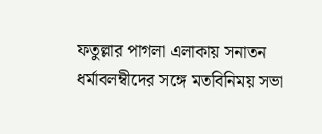ফতুল্লার পাগলা এলাকায় সনাতন ধর্মাবলম্বীদের সঙ্গে মতবিনিময় সভা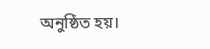অনুষ্ঠিত হয়।